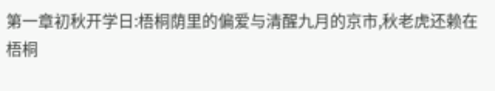第一章初秋开学日:梧桐荫里的偏爱与清醒九月的京市,秋老虎还赖在梧桐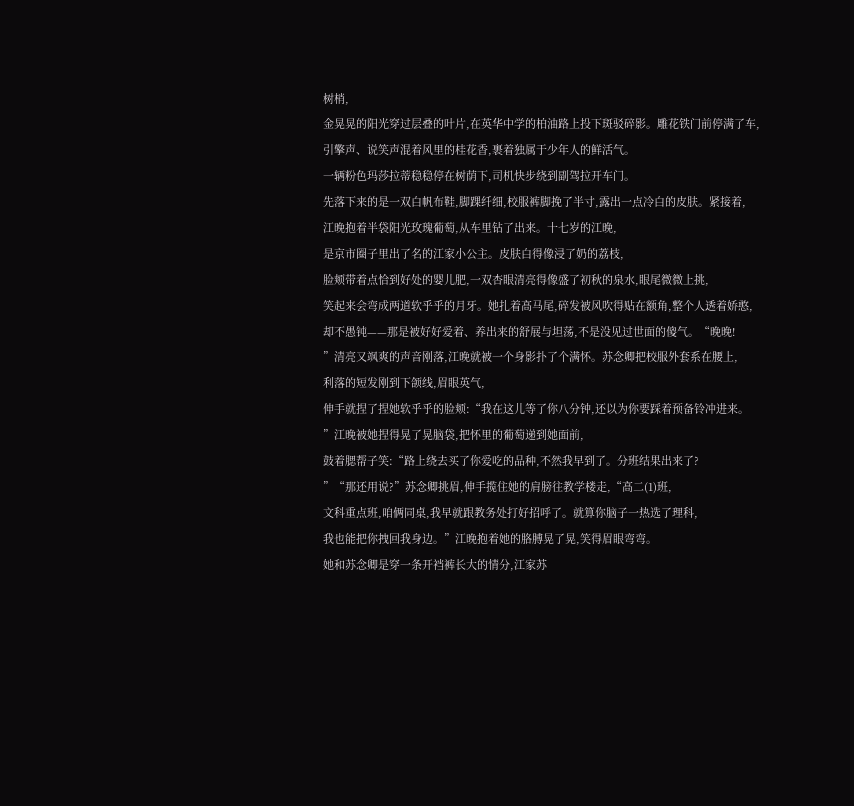树梢,
金晃晃的阳光穿过层叠的叶片,在英华中学的柏油路上投下斑驳碎影。雕花铁门前停满了车,
引擎声、说笑声混着风里的桂花香,裹着独属于少年人的鲜活气。
一辆粉色玛莎拉蒂稳稳停在树荫下,司机快步绕到副驾拉开车门。
先落下来的是一双白帆布鞋,脚踝纤细,校服裤脚挽了半寸,露出一点冷白的皮肤。紧接着,
江晚抱着半袋阳光玫瑰葡萄,从车里钻了出来。十七岁的江晚,
是京市圈子里出了名的江家小公主。皮肤白得像浸了奶的荔枝,
脸颊带着点恰到好处的婴儿肥,一双杏眼清亮得像盛了初秋的泉水,眼尾微微上挑,
笑起来会弯成两道软乎乎的月牙。她扎着高马尾,碎发被风吹得贴在额角,整个人透着娇憨,
却不愚钝——那是被好好爱着、养出来的舒展与坦荡,不是没见过世面的傻气。“晚晚!
”清亮又飒爽的声音刚落,江晚就被一个身影扑了个满怀。苏念卿把校服外套系在腰上,
利落的短发刚到下颌线,眉眼英气,
伸手就捏了捏她软乎乎的脸颊:“我在这儿等了你八分钟,还以为你要踩着预备铃冲进来。
”江晚被她捏得晃了晃脑袋,把怀里的葡萄递到她面前,
鼓着腮帮子笑:“路上绕去买了你爱吃的品种,不然我早到了。分班结果出来了?
”“那还用说?”苏念卿挑眉,伸手揽住她的肩膀往教学楼走,“高二(1)班,
文科重点班,咱俩同桌,我早就跟教务处打好招呼了。就算你脑子一热选了理科,
我也能把你拽回我身边。”江晚抱着她的胳膊晃了晃,笑得眉眼弯弯。
她和苏念卿是穿一条开裆裤长大的情分,江家苏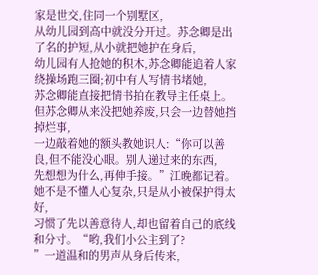家是世交,住同一个别墅区,
从幼儿园到高中就没分开过。苏念卿是出了名的护短,从小就把她护在身后,
幼儿园有人抢她的积木,苏念卿能追着人家绕操场跑三圈;初中有人写情书堵她,
苏念卿能直接把情书拍在教导主任桌上。但苏念卿从来没把她养废,只会一边替她挡掉烂事,
一边敲着她的额头教她识人:“你可以善良,但不能没心眼。别人递过来的东西,
先想想为什么,再伸手接。”江晚都记着。她不是不懂人心复杂,只是从小被保护得太好,
习惯了先以善意待人,却也留着自己的底线和分寸。“哟,我们小公主到了?
”一道温和的男声从身后传来,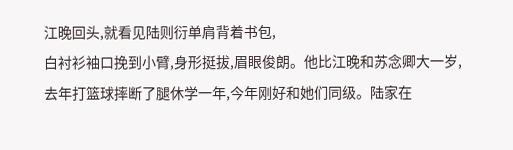江晚回头,就看见陆则衍单肩背着书包,
白衬衫袖口挽到小臂,身形挺拔,眉眼俊朗。他比江晚和苏念卿大一岁,
去年打篮球摔断了腿休学一年,今年刚好和她们同级。陆家在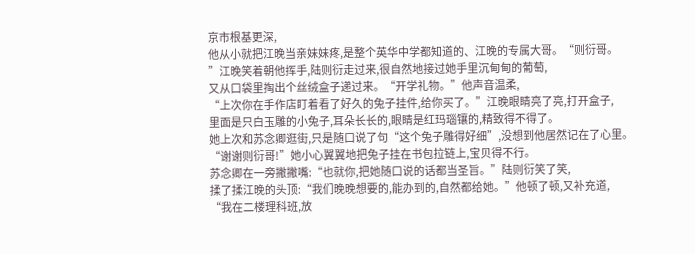京市根基更深,
他从小就把江晚当亲妹妹疼,是整个英华中学都知道的、江晚的专属大哥。“则衍哥。
”江晚笑着朝他挥手,陆则衍走过来,很自然地接过她手里沉甸甸的葡萄,
又从口袋里掏出个丝绒盒子递过来。“开学礼物。”他声音温柔,
“上次你在手作店盯着看了好久的兔子挂件,给你买了。”江晚眼睛亮了亮,打开盒子,
里面是只白玉雕的小兔子,耳朵长长的,眼睛是红玛瑙镶的,精致得不得了。
她上次和苏念卿逛街,只是随口说了句“这个兔子雕得好细”,没想到他居然记在了心里。
“谢谢则衍哥!”她小心翼翼地把兔子挂在书包拉链上,宝贝得不行。
苏念卿在一旁撇撇嘴:“也就你,把她随口说的话都当圣旨。”陆则衍笑了笑,
揉了揉江晚的头顶:“我们晚晚想要的,能办到的,自然都给她。”他顿了顿,又补充道,
“我在二楼理科班,放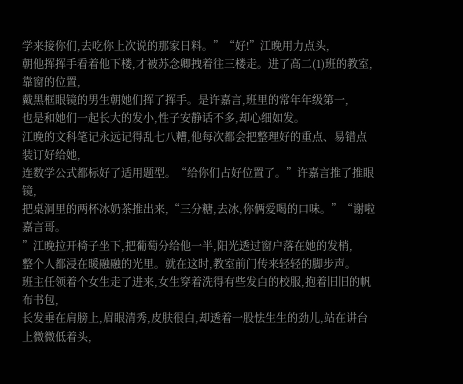学来接你们,去吃你上次说的那家日料。”“好!”江晚用力点头,
朝他挥挥手看着他下楼,才被苏念卿拽着往三楼走。进了高二(1)班的教室,靠窗的位置,
戴黑框眼镜的男生朝她们挥了挥手。是许嘉言,班里的常年年级第一,
也是和她们一起长大的发小,性子安静话不多,却心细如发。
江晚的文科笔记永远记得乱七八糟,他每次都会把整理好的重点、易错点装订好给她,
连数学公式都标好了适用题型。“给你们占好位置了。”许嘉言推了推眼镜,
把桌洞里的两杯冰奶茶推出来,“三分糖,去冰,你俩爱喝的口味。”“谢啦嘉言哥。
”江晚拉开椅子坐下,把葡萄分给他一半,阳光透过窗户落在她的发梢,
整个人都浸在暖融融的光里。就在这时,教室前门传来轻轻的脚步声。
班主任领着个女生走了进来,女生穿着洗得有些发白的校服,抱着旧旧的帆布书包,
长发垂在肩膀上,眉眼清秀,皮肤很白,却透着一股怯生生的劲儿,站在讲台上微微低着头,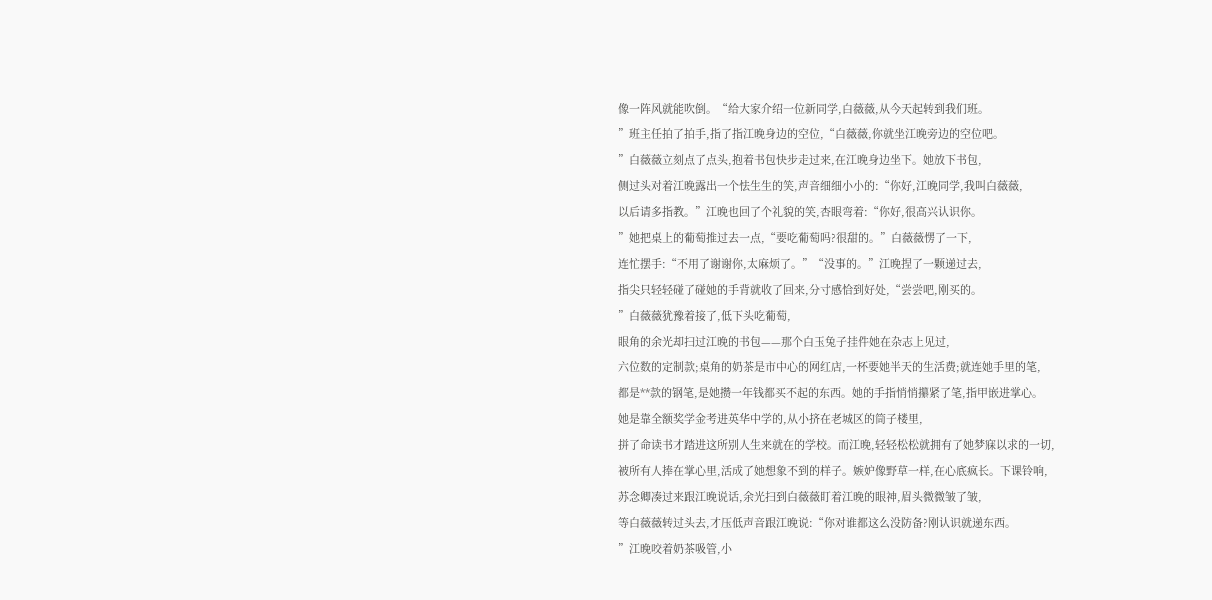像一阵风就能吹倒。“给大家介绍一位新同学,白薇薇,从今天起转到我们班。
”班主任拍了拍手,指了指江晚身边的空位,“白薇薇,你就坐江晚旁边的空位吧。
”白薇薇立刻点了点头,抱着书包快步走过来,在江晚身边坐下。她放下书包,
侧过头对着江晚露出一个怯生生的笑,声音细细小小的:“你好,江晚同学,我叫白薇薇,
以后请多指教。”江晚也回了个礼貌的笑,杏眼弯着:“你好,很高兴认识你。
”她把桌上的葡萄推过去一点,“要吃葡萄吗?很甜的。”白薇薇愣了一下,
连忙摆手:“不用了谢谢你,太麻烦了。”“没事的。”江晚捏了一颗递过去,
指尖只轻轻碰了碰她的手背就收了回来,分寸感恰到好处,“尝尝吧,刚买的。
”白薇薇犹豫着接了,低下头吃葡萄,
眼角的余光却扫过江晚的书包——那个白玉兔子挂件她在杂志上见过,
六位数的定制款;桌角的奶茶是市中心的网红店,一杯要她半天的生活费;就连她手里的笔,
都是**款的钢笔,是她攒一年钱都买不起的东西。她的手指悄悄攥紧了笔,指甲嵌进掌心。
她是靠全额奖学金考进英华中学的,从小挤在老城区的筒子楼里,
拼了命读书才踏进这所别人生来就在的学校。而江晚,轻轻松松就拥有了她梦寐以求的一切,
被所有人捧在掌心里,活成了她想象不到的样子。嫉妒像野草一样,在心底疯长。下课铃响,
苏念卿凑过来跟江晚说话,余光扫到白薇薇盯着江晚的眼神,眉头微微皱了皱,
等白薇薇转过头去,才压低声音跟江晚说:“你对谁都这么没防备?刚认识就递东西。
”江晚咬着奶茶吸管,小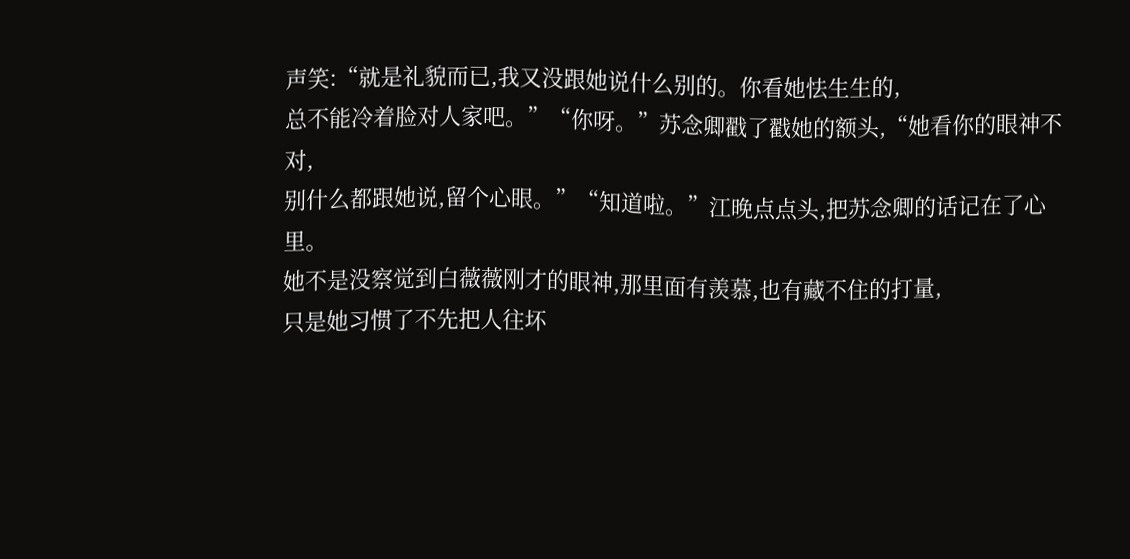声笑:“就是礼貌而已,我又没跟她说什么别的。你看她怯生生的,
总不能冷着脸对人家吧。”“你呀。”苏念卿戳了戳她的额头,“她看你的眼神不对,
别什么都跟她说,留个心眼。”“知道啦。”江晚点点头,把苏念卿的话记在了心里。
她不是没察觉到白薇薇刚才的眼神,那里面有羡慕,也有藏不住的打量,
只是她习惯了不先把人往坏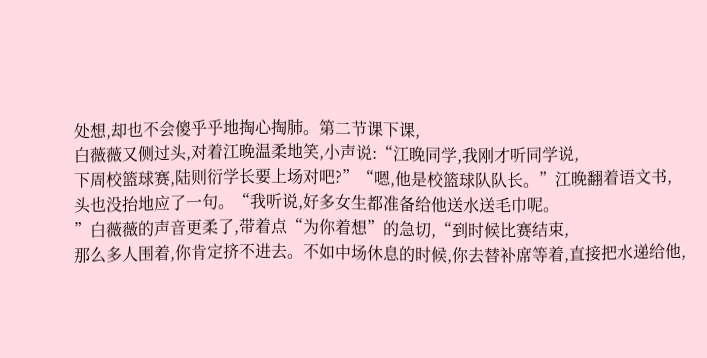处想,却也不会傻乎乎地掏心掏肺。第二节课下课,
白薇薇又侧过头,对着江晚温柔地笑,小声说:“江晚同学,我刚才听同学说,
下周校篮球赛,陆则衍学长要上场对吧?”“嗯,他是校篮球队队长。”江晚翻着语文书,
头也没抬地应了一句。“我听说,好多女生都准备给他送水送毛巾呢。
”白薇薇的声音更柔了,带着点“为你着想”的急切,“到时候比赛结束,
那么多人围着,你肯定挤不进去。不如中场休息的时候,你去替补席等着,直接把水递给他,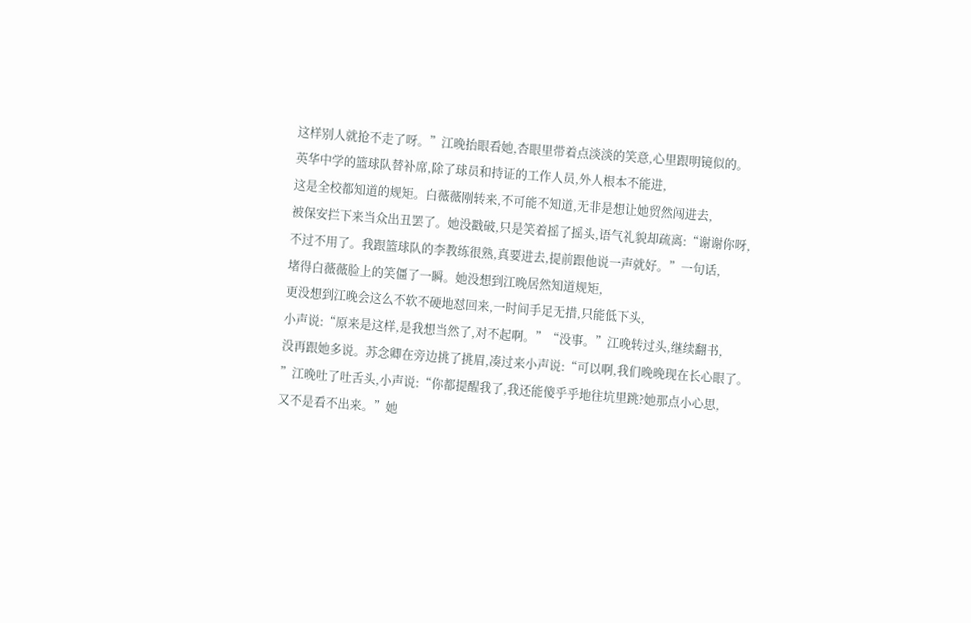这样别人就抢不走了呀。”江晚抬眼看她,杏眼里带着点淡淡的笑意,心里跟明镜似的。
英华中学的篮球队替补席,除了球员和持证的工作人员,外人根本不能进,
这是全校都知道的规矩。白薇薇刚转来,不可能不知道,无非是想让她贸然闯进去,
被保安拦下来当众出丑罢了。她没戳破,只是笑着摇了摇头,语气礼貌却疏离:“谢谢你呀,
不过不用了。我跟篮球队的李教练很熟,真要进去,提前跟他说一声就好。”一句话,
堵得白薇薇脸上的笑僵了一瞬。她没想到江晚居然知道规矩,
更没想到江晚会这么不软不硬地怼回来,一时间手足无措,只能低下头,
小声说:“原来是这样,是我想当然了,对不起啊。”“没事。”江晚转过头,继续翻书,
没再跟她多说。苏念卿在旁边挑了挑眉,凑过来小声说:“可以啊,我们晚晚现在长心眼了。
”江晚吐了吐舌头,小声说:“你都提醒我了,我还能傻乎乎地往坑里跳?她那点小心思,
又不是看不出来。”她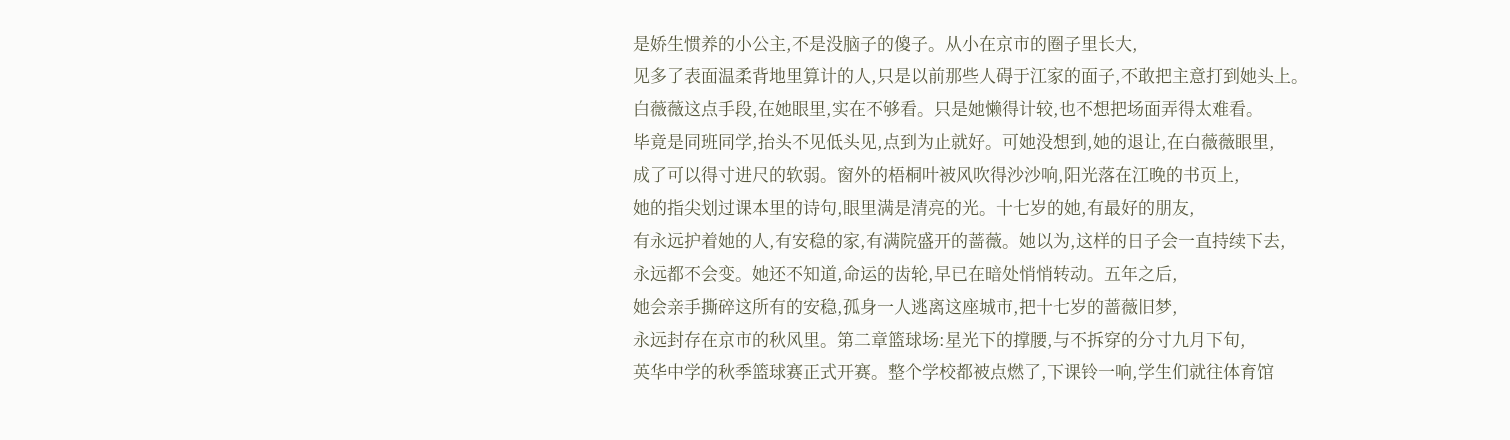是娇生惯养的小公主,不是没脑子的傻子。从小在京市的圈子里长大,
见多了表面温柔背地里算计的人,只是以前那些人碍于江家的面子,不敢把主意打到她头上。
白薇薇这点手段,在她眼里,实在不够看。只是她懒得计较,也不想把场面弄得太难看。
毕竟是同班同学,抬头不见低头见,点到为止就好。可她没想到,她的退让,在白薇薇眼里,
成了可以得寸进尺的软弱。窗外的梧桐叶被风吹得沙沙响,阳光落在江晚的书页上,
她的指尖划过课本里的诗句,眼里满是清亮的光。十七岁的她,有最好的朋友,
有永远护着她的人,有安稳的家,有满院盛开的蔷薇。她以为,这样的日子会一直持续下去,
永远都不会变。她还不知道,命运的齿轮,早已在暗处悄悄转动。五年之后,
她会亲手撕碎这所有的安稳,孤身一人逃离这座城市,把十七岁的蔷薇旧梦,
永远封存在京市的秋风里。第二章篮球场:星光下的撑腰,与不拆穿的分寸九月下旬,
英华中学的秋季篮球赛正式开赛。整个学校都被点燃了,下课铃一响,学生们就往体育馆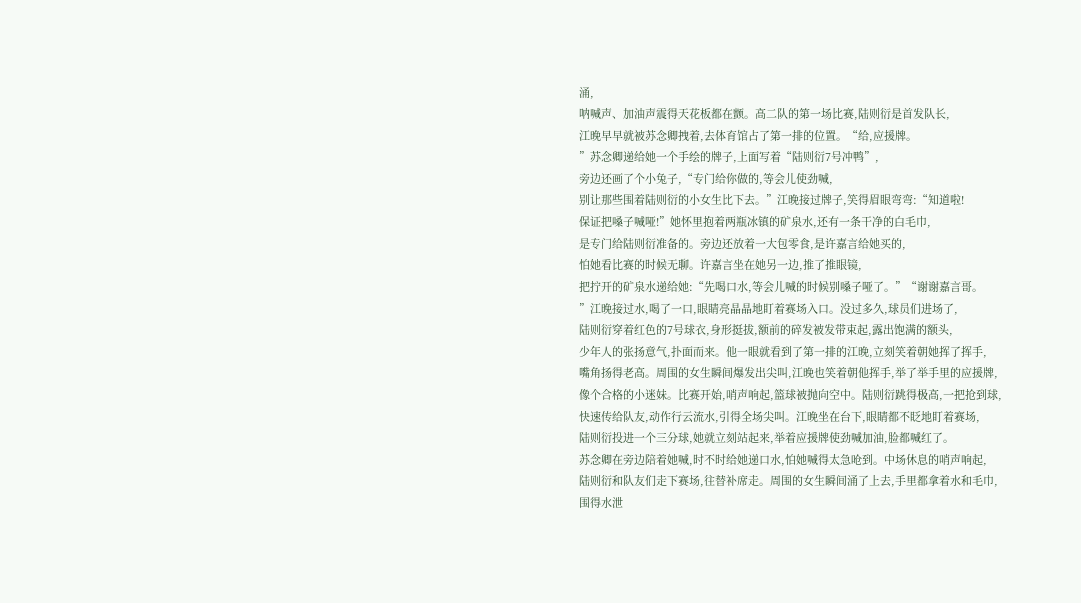涌,
呐喊声、加油声震得天花板都在颤。高二队的第一场比赛,陆则衍是首发队长,
江晚早早就被苏念卿拽着,去体育馆占了第一排的位置。“给,应援牌。
”苏念卿递给她一个手绘的牌子,上面写着“陆则衍7号冲鸭”,
旁边还画了个小兔子,“专门给你做的,等会儿使劲喊,
别让那些围着陆则衍的小女生比下去。”江晚接过牌子,笑得眉眼弯弯:“知道啦!
保证把嗓子喊哑!”她怀里抱着两瓶冰镇的矿泉水,还有一条干净的白毛巾,
是专门给陆则衍准备的。旁边还放着一大包零食,是许嘉言给她买的,
怕她看比赛的时候无聊。许嘉言坐在她另一边,推了推眼镜,
把拧开的矿泉水递给她:“先喝口水,等会儿喊的时候别嗓子哑了。”“谢谢嘉言哥。
”江晚接过水,喝了一口,眼睛亮晶晶地盯着赛场入口。没过多久,球员们进场了,
陆则衍穿着红色的7号球衣,身形挺拔,额前的碎发被发带束起,露出饱满的额头,
少年人的张扬意气,扑面而来。他一眼就看到了第一排的江晚,立刻笑着朝她挥了挥手,
嘴角扬得老高。周围的女生瞬间爆发出尖叫,江晚也笑着朝他挥手,举了举手里的应援牌,
像个合格的小迷妹。比赛开始,哨声响起,篮球被抛向空中。陆则衍跳得极高,一把抢到球,
快速传给队友,动作行云流水,引得全场尖叫。江晚坐在台下,眼睛都不眨地盯着赛场,
陆则衍投进一个三分球,她就立刻站起来,举着应援牌使劲喊加油,脸都喊红了。
苏念卿在旁边陪着她喊,时不时给她递口水,怕她喊得太急呛到。中场休息的哨声响起,
陆则衍和队友们走下赛场,往替补席走。周围的女生瞬间涌了上去,手里都拿着水和毛巾,
围得水泄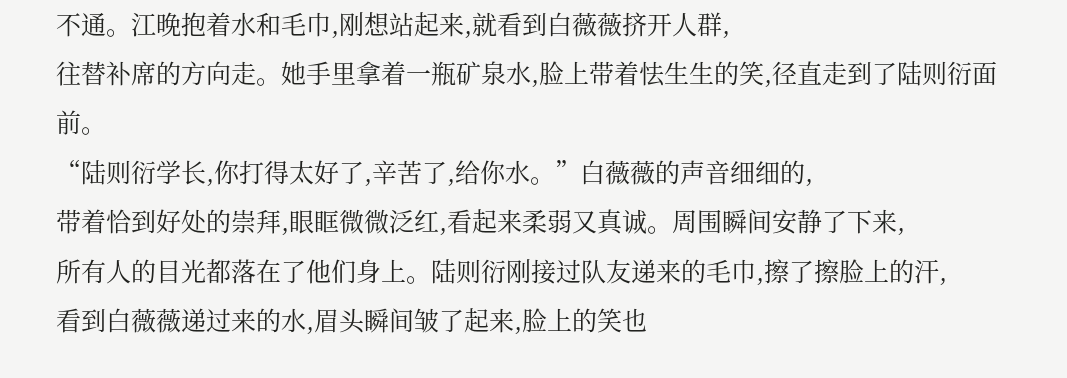不通。江晚抱着水和毛巾,刚想站起来,就看到白薇薇挤开人群,
往替补席的方向走。她手里拿着一瓶矿泉水,脸上带着怯生生的笑,径直走到了陆则衍面前。
“陆则衍学长,你打得太好了,辛苦了,给你水。”白薇薇的声音细细的,
带着恰到好处的崇拜,眼眶微微泛红,看起来柔弱又真诚。周围瞬间安静了下来,
所有人的目光都落在了他们身上。陆则衍刚接过队友递来的毛巾,擦了擦脸上的汗,
看到白薇薇递过来的水,眉头瞬间皱了起来,脸上的笑也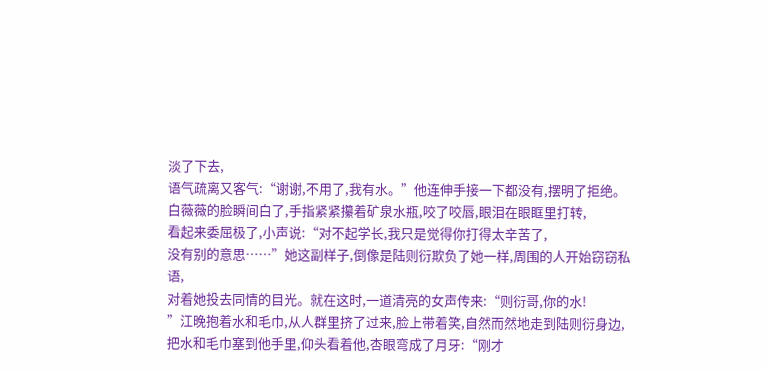淡了下去,
语气疏离又客气:“谢谢,不用了,我有水。”他连伸手接一下都没有,摆明了拒绝。
白薇薇的脸瞬间白了,手指紧紧攥着矿泉水瓶,咬了咬唇,眼泪在眼眶里打转,
看起来委屈极了,小声说:“对不起学长,我只是觉得你打得太辛苦了,
没有别的意思……”她这副样子,倒像是陆则衍欺负了她一样,周围的人开始窃窃私语,
对着她投去同情的目光。就在这时,一道清亮的女声传来:“则衍哥,你的水!
”江晚抱着水和毛巾,从人群里挤了过来,脸上带着笑,自然而然地走到陆则衍身边,
把水和毛巾塞到他手里,仰头看着他,杏眼弯成了月牙:“刚才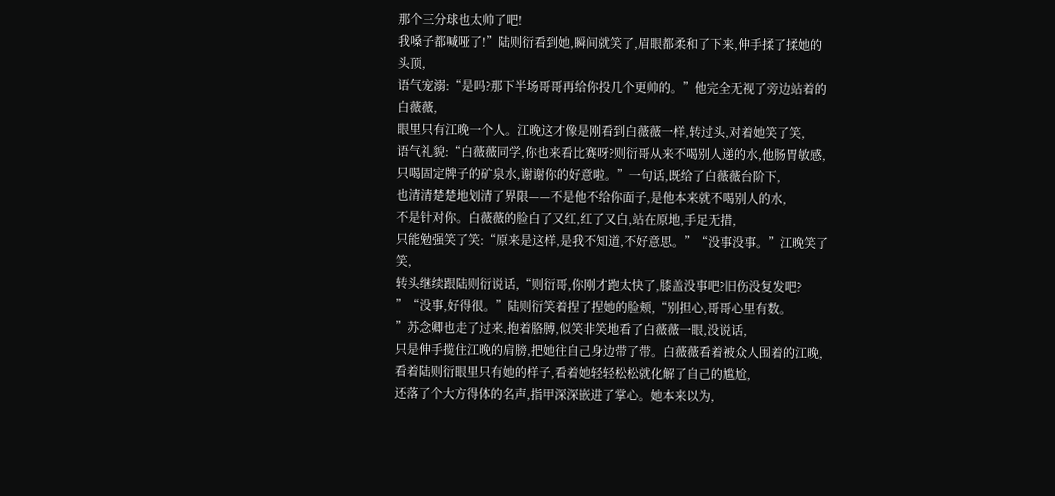那个三分球也太帅了吧!
我嗓子都喊哑了!”陆则衍看到她,瞬间就笑了,眉眼都柔和了下来,伸手揉了揉她的头顶,
语气宠溺:“是吗?那下半场哥哥再给你投几个更帅的。”他完全无视了旁边站着的白薇薇,
眼里只有江晚一个人。江晚这才像是刚看到白薇薇一样,转过头,对着她笑了笑,
语气礼貌:“白薇薇同学,你也来看比赛呀?则衍哥从来不喝别人递的水,他肠胃敏感,
只喝固定牌子的矿泉水,谢谢你的好意啦。”一句话,既给了白薇薇台阶下,
也清清楚楚地划清了界限——不是他不给你面子,是他本来就不喝别人的水,
不是针对你。白薇薇的脸白了又红,红了又白,站在原地,手足无措,
只能勉强笑了笑:“原来是这样,是我不知道,不好意思。”“没事没事。”江晚笑了笑,
转头继续跟陆则衍说话,“则衍哥,你刚才跑太快了,膝盖没事吧?旧伤没复发吧?
”“没事,好得很。”陆则衍笑着捏了捏她的脸颊,“别担心,哥哥心里有数。
”苏念卿也走了过来,抱着胳膊,似笑非笑地看了白薇薇一眼,没说话,
只是伸手揽住江晚的肩膀,把她往自己身边带了带。白薇薇看着被众人围着的江晚,
看着陆则衍眼里只有她的样子,看着她轻轻松松就化解了自己的尴尬,
还落了个大方得体的名声,指甲深深嵌进了掌心。她本来以为,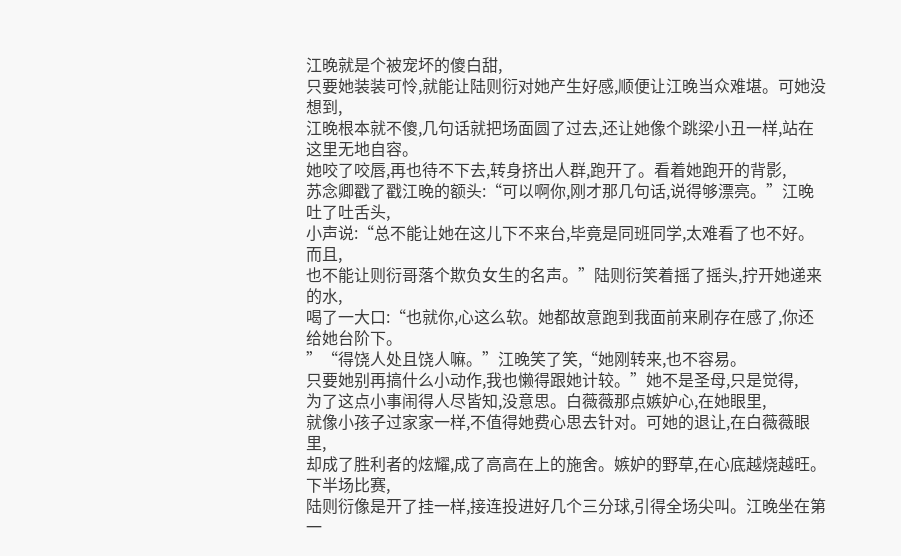江晚就是个被宠坏的傻白甜,
只要她装装可怜,就能让陆则衍对她产生好感,顺便让江晚当众难堪。可她没想到,
江晚根本就不傻,几句话就把场面圆了过去,还让她像个跳梁小丑一样,站在这里无地自容。
她咬了咬唇,再也待不下去,转身挤出人群,跑开了。看着她跑开的背影,
苏念卿戳了戳江晚的额头:“可以啊你,刚才那几句话,说得够漂亮。”江晚吐了吐舌头,
小声说:“总不能让她在这儿下不来台,毕竟是同班同学,太难看了也不好。而且,
也不能让则衍哥落个欺负女生的名声。”陆则衍笑着摇了摇头,拧开她递来的水,
喝了一大口:“也就你,心这么软。她都故意跑到我面前来刷存在感了,你还给她台阶下。
”“得饶人处且饶人嘛。”江晚笑了笑,“她刚转来,也不容易。
只要她别再搞什么小动作,我也懒得跟她计较。”她不是圣母,只是觉得,
为了这点小事闹得人尽皆知,没意思。白薇薇那点嫉妒心,在她眼里,
就像小孩子过家家一样,不值得她费心思去针对。可她的退让,在白薇薇眼里,
却成了胜利者的炫耀,成了高高在上的施舍。嫉妒的野草,在心底越烧越旺。下半场比赛,
陆则衍像是开了挂一样,接连投进好几个三分球,引得全场尖叫。江晚坐在第一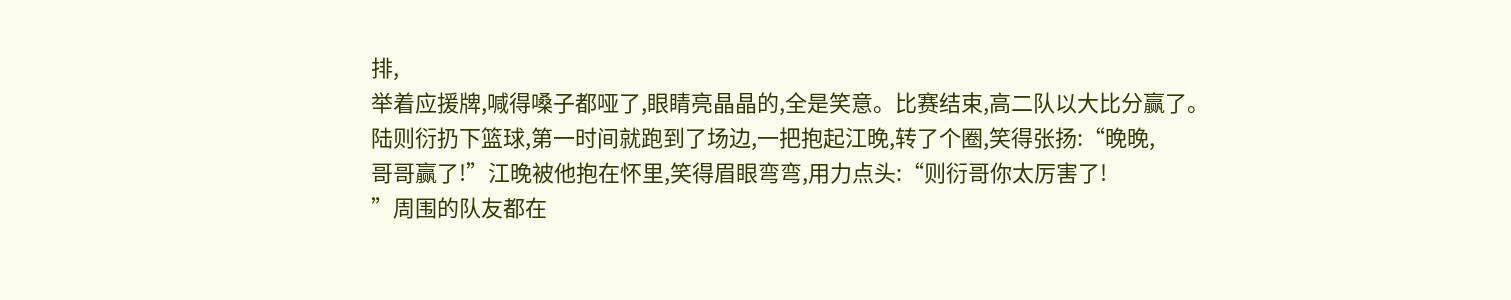排,
举着应援牌,喊得嗓子都哑了,眼睛亮晶晶的,全是笑意。比赛结束,高二队以大比分赢了。
陆则衍扔下篮球,第一时间就跑到了场边,一把抱起江晚,转了个圈,笑得张扬:“晚晚,
哥哥赢了!”江晚被他抱在怀里,笑得眉眼弯弯,用力点头:“则衍哥你太厉害了!
”周围的队友都在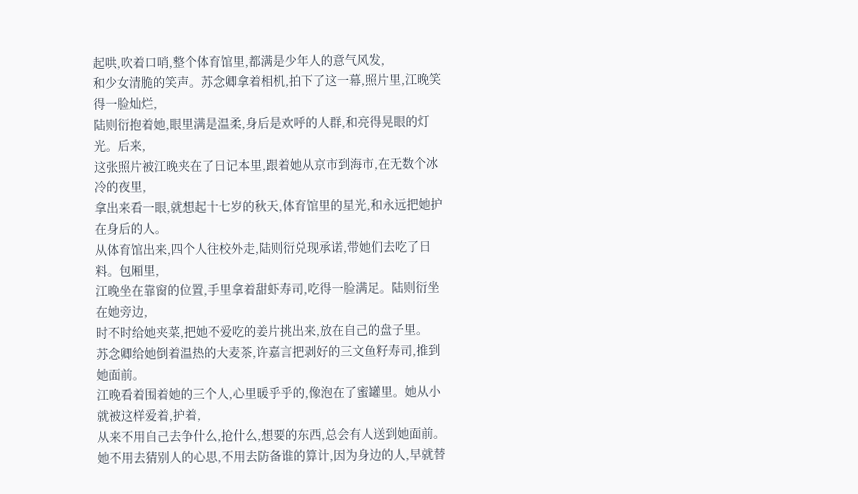起哄,吹着口哨,整个体育馆里,都满是少年人的意气风发,
和少女清脆的笑声。苏念卿拿着相机,拍下了这一幕,照片里,江晚笑得一脸灿烂,
陆则衍抱着她,眼里满是温柔,身后是欢呼的人群,和亮得晃眼的灯光。后来,
这张照片被江晚夹在了日记本里,跟着她从京市到海市,在无数个冰冷的夜里,
拿出来看一眼,就想起十七岁的秋天,体育馆里的星光,和永远把她护在身后的人。
从体育馆出来,四个人往校外走,陆则衍兑现承诺,带她们去吃了日料。包厢里,
江晚坐在靠窗的位置,手里拿着甜虾寿司,吃得一脸满足。陆则衍坐在她旁边,
时不时给她夹菜,把她不爱吃的姜片挑出来,放在自己的盘子里。
苏念卿给她倒着温热的大麦茶,许嘉言把剥好的三文鱼籽寿司,推到她面前。
江晚看着围着她的三个人,心里暖乎乎的,像泡在了蜜罐里。她从小就被这样爱着,护着,
从来不用自己去争什么,抢什么,想要的东西,总会有人送到她面前。
她不用去猜别人的心思,不用去防备谁的算计,因为身边的人,早就替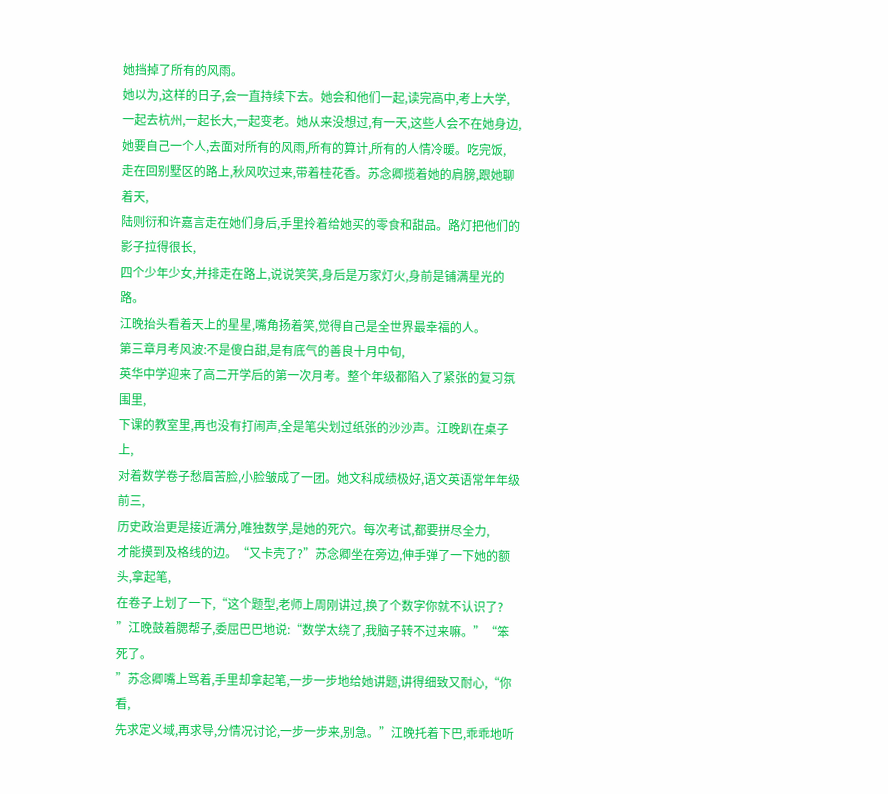她挡掉了所有的风雨。
她以为,这样的日子,会一直持续下去。她会和他们一起,读完高中,考上大学,
一起去杭州,一起长大,一起变老。她从来没想过,有一天,这些人会不在她身边,
她要自己一个人,去面对所有的风雨,所有的算计,所有的人情冷暖。吃完饭,
走在回别墅区的路上,秋风吹过来,带着桂花香。苏念卿揽着她的肩膀,跟她聊着天,
陆则衍和许嘉言走在她们身后,手里拎着给她买的零食和甜品。路灯把他们的影子拉得很长,
四个少年少女,并排走在路上,说说笑笑,身后是万家灯火,身前是铺满星光的路。
江晚抬头看着天上的星星,嘴角扬着笑,觉得自己是全世界最幸福的人。
第三章月考风波:不是傻白甜,是有底气的善良十月中旬,
英华中学迎来了高二开学后的第一次月考。整个年级都陷入了紧张的复习氛围里,
下课的教室里,再也没有打闹声,全是笔尖划过纸张的沙沙声。江晚趴在桌子上,
对着数学卷子愁眉苦脸,小脸皱成了一团。她文科成绩极好,语文英语常年年级前三,
历史政治更是接近满分,唯独数学,是她的死穴。每次考试,都要拼尽全力,
才能摸到及格线的边。“又卡壳了?”苏念卿坐在旁边,伸手弹了一下她的额头,拿起笔,
在卷子上划了一下,“这个题型,老师上周刚讲过,换了个数字你就不认识了?
”江晚鼓着腮帮子,委屈巴巴地说:“数学太绕了,我脑子转不过来嘛。”“笨死了。
”苏念卿嘴上骂着,手里却拿起笔,一步一步地给她讲题,讲得细致又耐心,“你看,
先求定义域,再求导,分情况讨论,一步一步来,别急。”江晚托着下巴,乖乖地听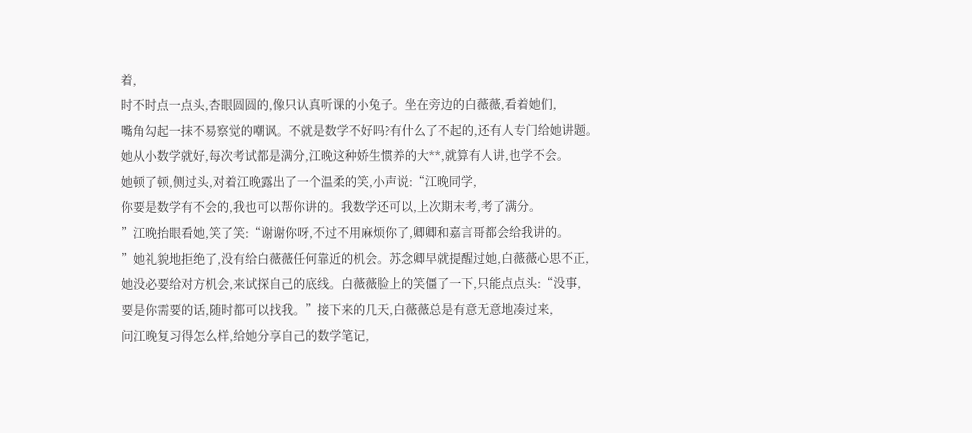着,
时不时点一点头,杏眼圆圆的,像只认真听课的小兔子。坐在旁边的白薇薇,看着她们,
嘴角勾起一抹不易察觉的嘲讽。不就是数学不好吗?有什么了不起的,还有人专门给她讲题。
她从小数学就好,每次考试都是满分,江晚这种娇生惯养的大**,就算有人讲,也学不会。
她顿了顿,侧过头,对着江晚露出了一个温柔的笑,小声说:“江晚同学,
你要是数学有不会的,我也可以帮你讲的。我数学还可以,上次期末考,考了满分。
”江晚抬眼看她,笑了笑:“谢谢你呀,不过不用麻烦你了,卿卿和嘉言哥都会给我讲的。
”她礼貌地拒绝了,没有给白薇薇任何靠近的机会。苏念卿早就提醒过她,白薇薇心思不正,
她没必要给对方机会,来试探自己的底线。白薇薇脸上的笑僵了一下,只能点点头:“没事,
要是你需要的话,随时都可以找我。”接下来的几天,白薇薇总是有意无意地凑过来,
问江晚复习得怎么样,给她分享自己的数学笔记,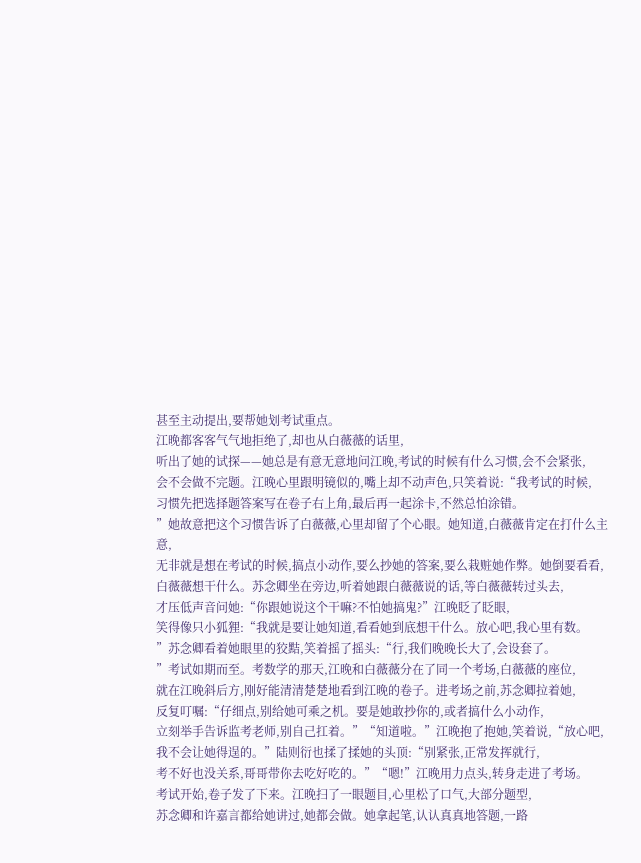甚至主动提出,要帮她划考试重点。
江晚都客客气气地拒绝了,却也从白薇薇的话里,
听出了她的试探——她总是有意无意地问江晚,考试的时候有什么习惯,会不会紧张,
会不会做不完题。江晚心里跟明镜似的,嘴上却不动声色,只笑着说:“我考试的时候,
习惯先把选择题答案写在卷子右上角,最后再一起涂卡,不然总怕涂错。
”她故意把这个习惯告诉了白薇薇,心里却留了个心眼。她知道,白薇薇肯定在打什么主意,
无非就是想在考试的时候,搞点小动作,要么抄她的答案,要么栽赃她作弊。她倒要看看,
白薇薇想干什么。苏念卿坐在旁边,听着她跟白薇薇说的话,等白薇薇转过头去,
才压低声音问她:“你跟她说这个干嘛?不怕她搞鬼?”江晚眨了眨眼,
笑得像只小狐狸:“我就是要让她知道,看看她到底想干什么。放心吧,我心里有数。
”苏念卿看着她眼里的狡黠,笑着摇了摇头:“行,我们晚晚长大了,会设套了。
”考试如期而至。考数学的那天,江晚和白薇薇分在了同一个考场,白薇薇的座位,
就在江晚斜后方,刚好能清清楚楚地看到江晚的卷子。进考场之前,苏念卿拉着她,
反复叮嘱:“仔细点,别给她可乘之机。要是她敢抄你的,或者搞什么小动作,
立刻举手告诉监考老师,别自己扛着。”“知道啦。”江晚抱了抱她,笑着说,“放心吧,
我不会让她得逞的。”陆则衍也揉了揉她的头顶:“别紧张,正常发挥就行,
考不好也没关系,哥哥带你去吃好吃的。”“嗯!”江晚用力点头,转身走进了考场。
考试开始,卷子发了下来。江晚扫了一眼题目,心里松了口气,大部分题型,
苏念卿和许嘉言都给她讲过,她都会做。她拿起笔,认认真真地答题,一路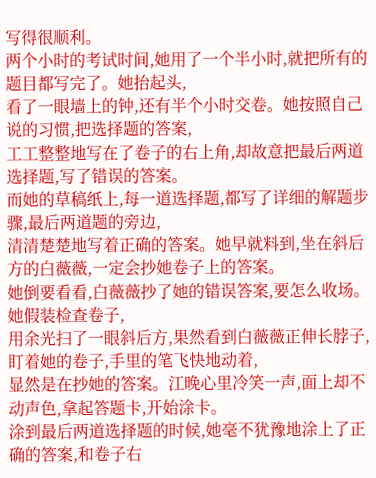写得很顺利。
两个小时的考试时间,她用了一个半小时,就把所有的题目都写完了。她抬起头,
看了一眼墙上的钟,还有半个小时交卷。她按照自己说的习惯,把选择题的答案,
工工整整地写在了卷子的右上角,却故意把最后两道选择题,写了错误的答案。
而她的草稿纸上,每一道选择题,都写了详细的解题步骤,最后两道题的旁边,
清清楚楚地写着正确的答案。她早就料到,坐在斜后方的白薇薇,一定会抄她卷子上的答案。
她倒要看看,白薇薇抄了她的错误答案,要怎么收场。她假装检查卷子,
用余光扫了一眼斜后方,果然看到白薇薇正伸长脖子,盯着她的卷子,手里的笔飞快地动着,
显然是在抄她的答案。江晚心里冷笑一声,面上却不动声色,拿起答题卡,开始涂卡。
涂到最后两道选择题的时候,她毫不犹豫地涂上了正确的答案,和卷子右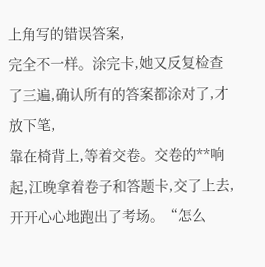上角写的错误答案,
完全不一样。涂完卡,她又反复检查了三遍,确认所有的答案都涂对了,才放下笔,
靠在椅背上,等着交卷。交卷的**响起,江晚拿着卷子和答题卡,交了上去,
开开心心地跑出了考场。“怎么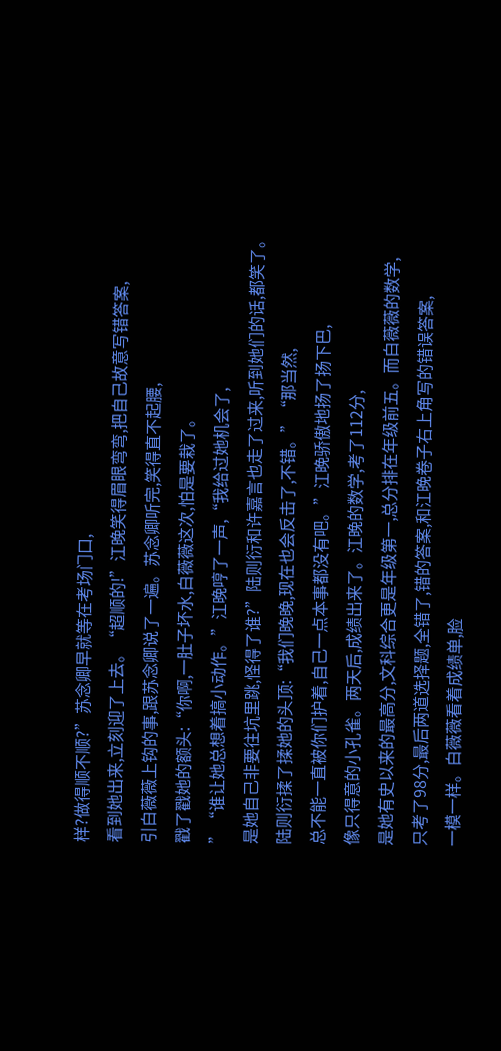样?做得顺不顺?”苏念卿早就等在考场门口,
看到她出来,立刻迎了上去。“超顺的!”江晚笑得眉眼弯弯,把自己故意写错答案,
引白薇薇上钩的事,跟苏念卿说了一遍。苏念卿听完,笑得直不起腰,
戳了戳她的额头:“你啊,一肚子坏水,白薇薇这次,怕是要栽了。
”“谁让她总想着搞小动作。”江晚哼了一声,“我给过她机会了,
是她自己非要往坑里跳,怪得了谁?”陆则衍和许嘉言也走了过来,听到她们的话,都笑了。
陆则衍揉了揉她的头顶:“我们晚晚,现在也会反击了,不错。”“那当然,
总不能一直被你们护着,自己一点本事都没有吧。”江晚骄傲地扬了扬下巴,
像只得意的小孔雀。两天后,成绩出来了。江晚的数学,考了112分,
是她有史以来的最高分,文科综合更是年级第一,总分排在年级前五。而白薇薇的数学,
只考了98分,最后两道选择题,全错了,错的答案,和江晚卷子右上角写的错误答案,
一模一样。白薇薇看着成绩单,脸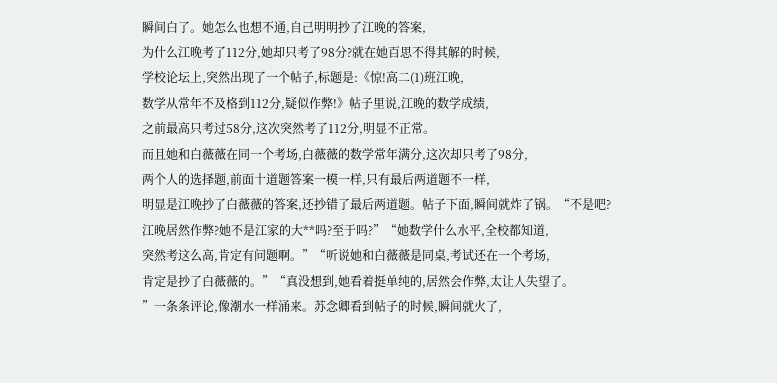瞬间白了。她怎么也想不通,自己明明抄了江晚的答案,
为什么江晚考了112分,她却只考了98分?就在她百思不得其解的时候,
学校论坛上,突然出现了一个帖子,标题是:《惊!高二(1)班江晚,
数学从常年不及格到112分,疑似作弊!》帖子里说,江晚的数学成绩,
之前最高只考过58分,这次突然考了112分,明显不正常。
而且她和白薇薇在同一个考场,白薇薇的数学常年满分,这次却只考了98分,
两个人的选择题,前面十道题答案一模一样,只有最后两道题不一样,
明显是江晚抄了白薇薇的答案,还抄错了最后两道题。帖子下面,瞬间就炸了锅。“不是吧?
江晚居然作弊?她不是江家的大**吗?至于吗?”“她数学什么水平,全校都知道,
突然考这么高,肯定有问题啊。”“听说她和白薇薇是同桌,考试还在一个考场,
肯定是抄了白薇薇的。”“真没想到,她看着挺单纯的,居然会作弊,太让人失望了。
”一条条评论,像潮水一样涌来。苏念卿看到帖子的时候,瞬间就火了,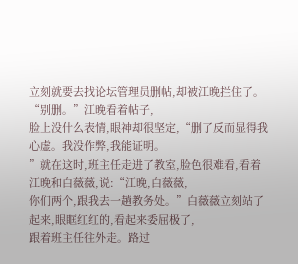立刻就要去找论坛管理员删帖,却被江晚拦住了。“别删。”江晚看着帖子,
脸上没什么表情,眼神却很坚定,“删了反而显得我心虚。我没作弊,我能证明。
”就在这时,班主任走进了教室,脸色很难看,看着江晚和白薇薇,说:“江晚,白薇薇,
你们两个,跟我去一趟教务处。”白薇薇立刻站了起来,眼眶红红的,看起来委屈极了,
跟着班主任往外走。路过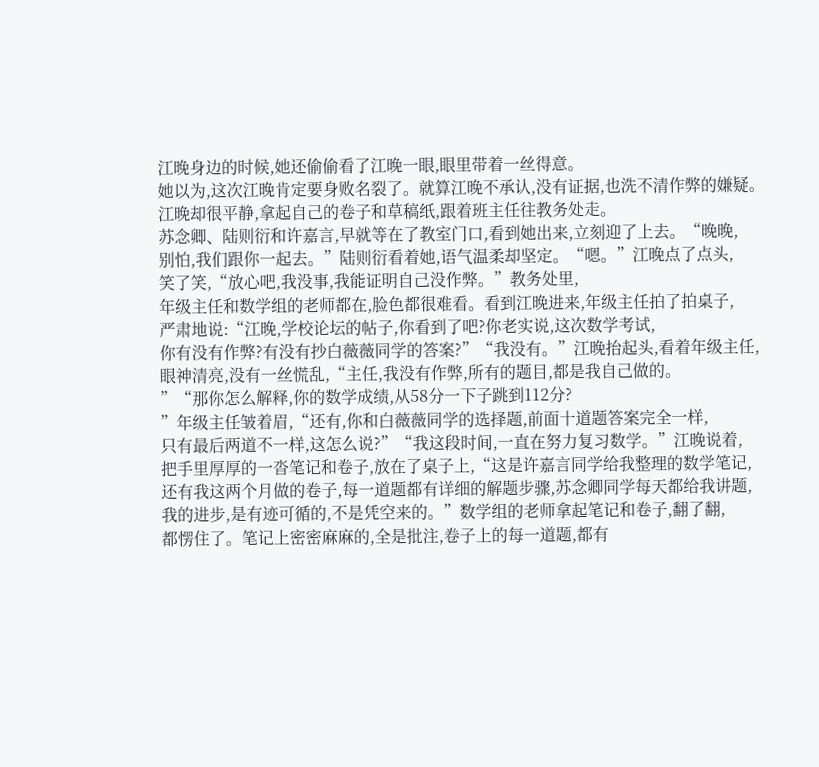江晚身边的时候,她还偷偷看了江晚一眼,眼里带着一丝得意。
她以为,这次江晚肯定要身败名裂了。就算江晚不承认,没有证据,也洗不清作弊的嫌疑。
江晚却很平静,拿起自己的卷子和草稿纸,跟着班主任往教务处走。
苏念卿、陆则衍和许嘉言,早就等在了教室门口,看到她出来,立刻迎了上去。“晚晚,
别怕,我们跟你一起去。”陆则衍看着她,语气温柔却坚定。“嗯。”江晚点了点头,
笑了笑,“放心吧,我没事,我能证明自己没作弊。”教务处里,
年级主任和数学组的老师都在,脸色都很难看。看到江晚进来,年级主任拍了拍桌子,
严肃地说:“江晚,学校论坛的帖子,你看到了吧?你老实说,这次数学考试,
你有没有作弊?有没有抄白薇薇同学的答案?”“我没有。”江晚抬起头,看着年级主任,
眼神清亮,没有一丝慌乱,“主任,我没有作弊,所有的题目,都是我自己做的。
”“那你怎么解释,你的数学成绩,从58分一下子跳到112分?
”年级主任皱着眉,“还有,你和白薇薇同学的选择题,前面十道题答案完全一样,
只有最后两道不一样,这怎么说?”“我这段时间,一直在努力复习数学。”江晚说着,
把手里厚厚的一沓笔记和卷子,放在了桌子上,“这是许嘉言同学给我整理的数学笔记,
还有我这两个月做的卷子,每一道题都有详细的解题步骤,苏念卿同学每天都给我讲题,
我的进步,是有迹可循的,不是凭空来的。”数学组的老师拿起笔记和卷子,翻了翻,
都愣住了。笔记上密密麻麻的,全是批注,卷子上的每一道题,都有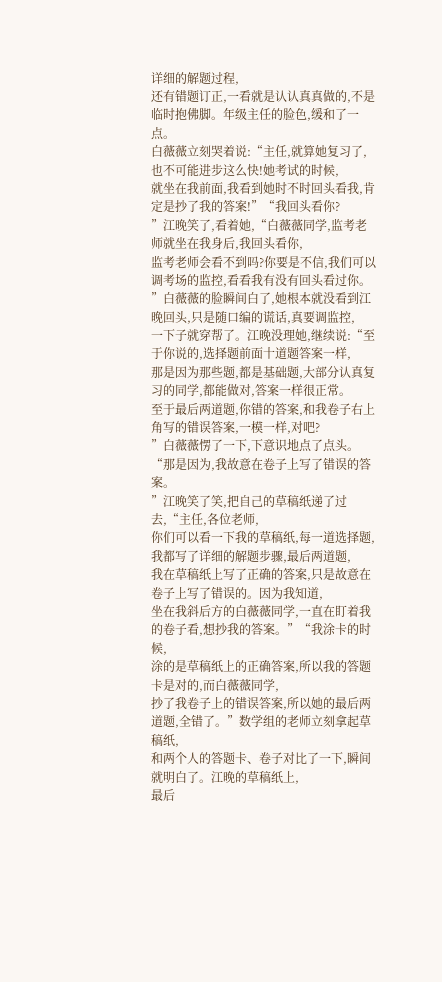详细的解题过程,
还有错题订正,一看就是认认真真做的,不是临时抱佛脚。年级主任的脸色,缓和了一点。
白薇薇立刻哭着说:“主任,就算她复习了,也不可能进步这么快!她考试的时候,
就坐在我前面,我看到她时不时回头看我,肯定是抄了我的答案!”“我回头看你?
”江晚笑了,看着她,“白薇薇同学,监考老师就坐在我身后,我回头看你,
监考老师会看不到吗?你要是不信,我们可以调考场的监控,看看我有没有回头看过你。
”白薇薇的脸瞬间白了,她根本就没看到江晚回头,只是随口编的谎话,真要调监控,
一下子就穿帮了。江晚没理她,继续说:“至于你说的,选择题前面十道题答案一样,
那是因为那些题,都是基础题,大部分认真复习的同学,都能做对,答案一样很正常。
至于最后两道题,你错的答案,和我卷子右上角写的错误答案,一模一样,对吧?
”白薇薇愣了一下,下意识地点了点头。“那是因为,我故意在卷子上写了错误的答案。
”江晚笑了笑,把自己的草稿纸递了过去,“主任,各位老师,
你们可以看一下我的草稿纸,每一道选择题,我都写了详细的解题步骤,最后两道题,
我在草稿纸上写了正确的答案,只是故意在卷子上写了错误的。因为我知道,
坐在我斜后方的白薇薇同学,一直在盯着我的卷子看,想抄我的答案。”“我涂卡的时候,
涂的是草稿纸上的正确答案,所以我的答题卡是对的,而白薇薇同学,
抄了我卷子上的错误答案,所以她的最后两道题,全错了。”数学组的老师立刻拿起草稿纸,
和两个人的答题卡、卷子对比了一下,瞬间就明白了。江晚的草稿纸上,
最后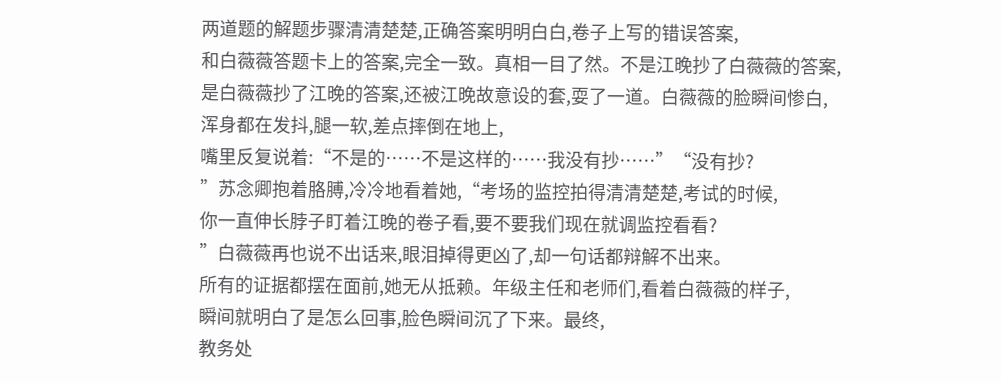两道题的解题步骤清清楚楚,正确答案明明白白,卷子上写的错误答案,
和白薇薇答题卡上的答案,完全一致。真相一目了然。不是江晚抄了白薇薇的答案,
是白薇薇抄了江晚的答案,还被江晚故意设的套,耍了一道。白薇薇的脸瞬间惨白,
浑身都在发抖,腿一软,差点摔倒在地上,
嘴里反复说着:“不是的……不是这样的……我没有抄……”“没有抄?
”苏念卿抱着胳膊,冷冷地看着她,“考场的监控拍得清清楚楚,考试的时候,
你一直伸长脖子盯着江晚的卷子看,要不要我们现在就调监控看看?
”白薇薇再也说不出话来,眼泪掉得更凶了,却一句话都辩解不出来。
所有的证据都摆在面前,她无从抵赖。年级主任和老师们,看着白薇薇的样子,
瞬间就明白了是怎么回事,脸色瞬间沉了下来。最终,
教务处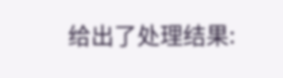给出了处理结果: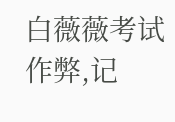白薇薇考试作弊,记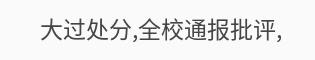大过处分,全校通报批评,